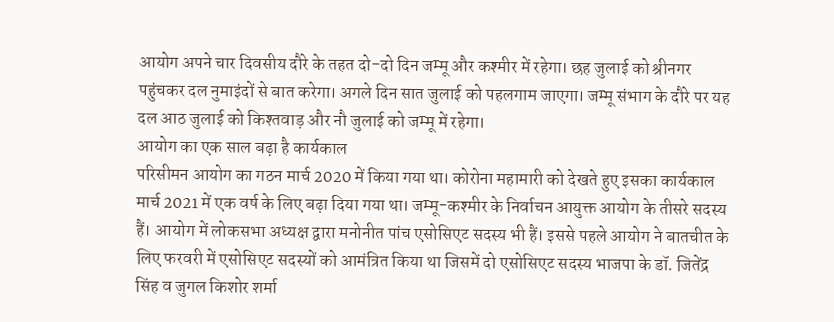आयोग अपने चार दिवसीय दौरे के तहत दो-दो दिन जम्मू और कश्मीर में रहेगा। छह जुलाई को श्रीनगर पहुंचकर दल नुमाइंदों से बात करेगा। अगले दिन सात जुलाई को पहलगाम जाएगा। जम्मू संभाग के दौरे पर यह दल आठ जुलाई को किश्तवाड़ और नौ जुलाई को जम्मू में रहेगा।
आयोग का एक साल बढ़ा है कार्यकाल
परिसीमन आयोग का गठन मार्च 2020 में किया गया था। कोरोना महामारी को देखते हुए इसका कार्यकाल मार्च 2021 में एक वर्ष के लिए बढ़ा दिया गया था। जम्मू-कश्मीर के निर्वाचन आयुक्त आयोग के तीसरे सदस्य हैं। आयोग में लोकसभा अध्यक्ष द्वारा मनोनीत पांच एसोसिएट सदस्य भी हैं। इससे पहले आयोग ने बातचीत के लिए फरवरी में एसोसिएट सदस्यों को आमंत्रित किया था जिसमें दो एसोसिएट सदस्य भाजपा के डॉ. जितेंद्र सिंह व जुगल किशोर शर्मा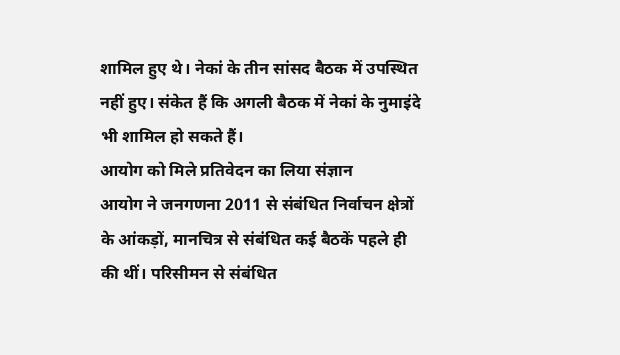शामिल हुए थे। नेकां के तीन सांसद बैठक में उपस्थित नहीं हुए। संकेत हैं कि अगली बैठक में नेकां के नुमाइंदे भी शामिल हो सकते हैं।
आयोग को मिले प्रतिवेदन का लिया संज्ञान
आयोग ने जनगणना 2011 से संबंधित निर्वाचन क्षेत्रों के आंकड़ों, मानचित्र से संबंधित कई बैठकें पहले ही की थीं। परिसीमन से संबंधित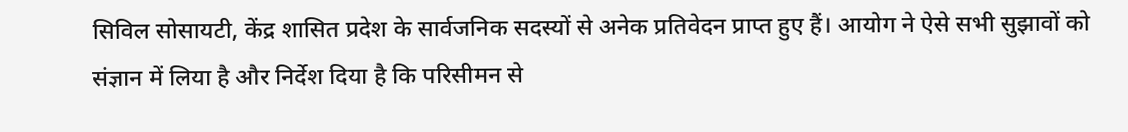सिविल सोसायटी, केंद्र शासित प्रदेश के सार्वजनिक सदस्यों से अनेक प्रतिवेदन प्राप्त हुए हैं। आयोग ने ऐसे सभी सुझावों को संज्ञान में लिया है और निर्देश दिया है कि परिसीमन से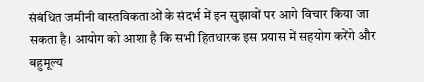संबंधित जमीनी वास्तविकताओं के संदर्भ में इन सुझावों पर आगे विचार किया जा सकता है। आयोग को आशा है कि सभी हितधारक इस प्रयास में सहयोग करेंगे और बहुमूल्य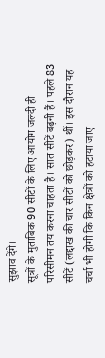सुझाव देंगे।
सूत्रों के मुताबिक 90 सीटों के लिए आयोग जल्दी ही परिसीमन तय करना चाहता है। सात सीटें बढ़नी हैं। पहले 83 सीटें (लद्दाख की चार सीटों को छोड़कर) थीं। इस दौरान यह चर्चा भी होगी कि किन क्षेत्रों को हटाया जाए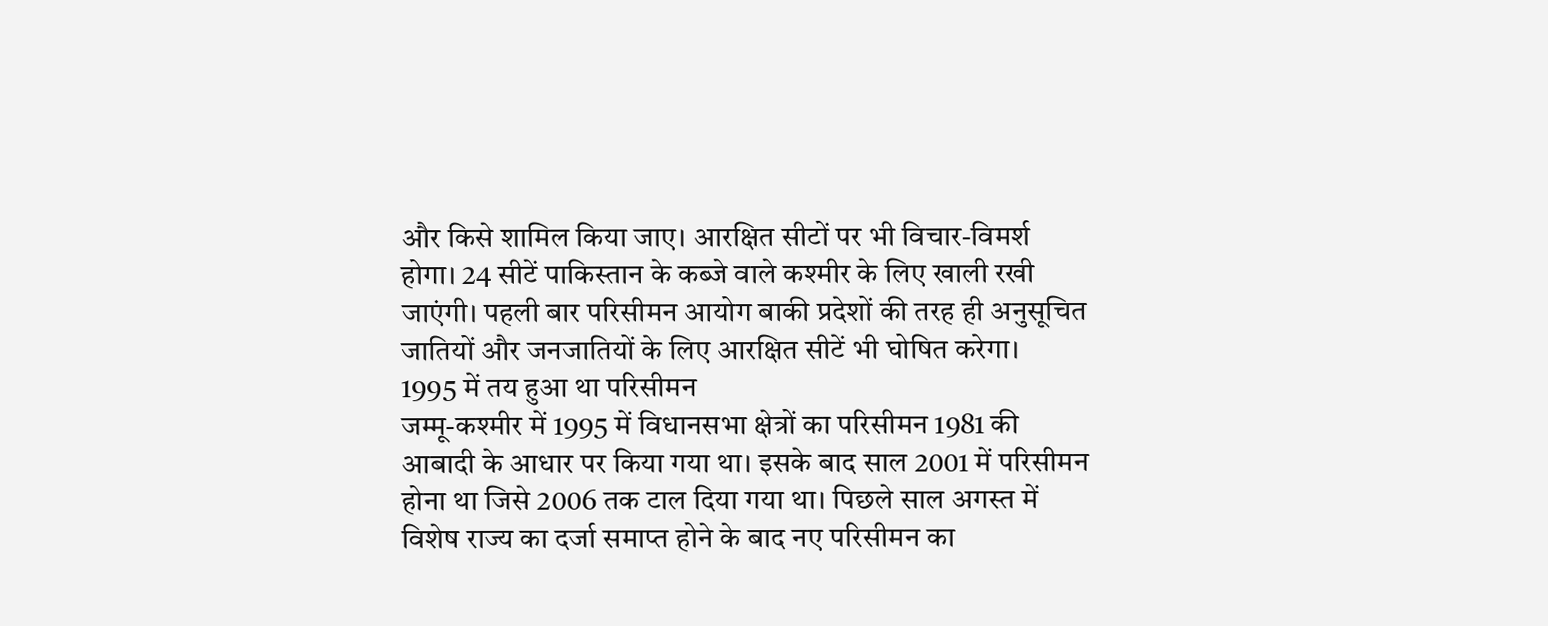और किसे शामिल किया जाए। आरक्षित सीटों पर भी विचार-विमर्श होगा। 24 सीटें पाकिस्तान के कब्जे वाले कश्मीर के लिए खाली रखी जाएंगी। पहली बार परिसीमन आयोग बाकी प्रदेशों की तरह ही अनुसूचित जातियों और जनजातियों के लिए आरक्षित सीटें भी घोषित करेगा।
1995 में तय हुआ था परिसीमन
जम्मू-कश्मीर में 1995 में विधानसभा क्षेत्रों का परिसीमन 1981 की आबादी के आधार पर किया गया था। इसके बाद साल 2001 में परिसीमन होना था जिसे 2006 तक टाल दिया गया था। पिछले साल अगस्त में विशेष राज्य का दर्जा समाप्त होने के बाद नए परिसीमन का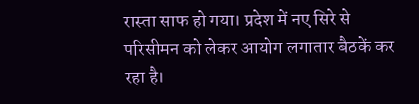रास्ता साफ हो गया। प्रदेश में नए सिरे से परिसीमन को लेकर आयोग लगातार बैठकें कर रहा है।